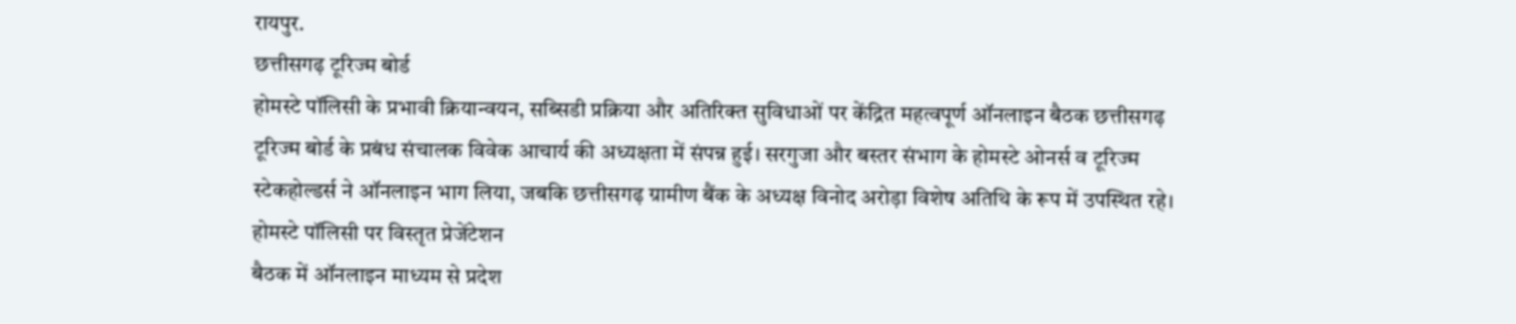रायपुर.
छत्तीसगढ़ टूरिज्म बोर्ड
होमस्टे पॉलिसी के प्रभावी क्रियान्वयन, सब्सिडी प्रक्रिया और अतिरिक्त सुविधाओं पर केंद्रित महत्वपूर्ण ऑनलाइन बैठक छत्तीसगढ़ टूरिज्म बोर्ड के प्रबंध संचालक विवेक आचार्य की अध्यक्षता में संपन्न हुई। सरगुजा और बस्तर संभाग के होमस्टे ओनर्स व टूरिज्म स्टेकहोल्डर्स ने ऑनलाइन भाग लिया, जबकि छत्तीसगढ़ ग्रामीण बैंक के अध्यक्ष विनोद अरोड़ा विशेष अतिथि के रूप में उपस्थित रहे।
होमस्टे पॉलिसी पर विस्तृत प्रेजेंटेशन
बैठक में ऑनलाइन माध्यम से प्रदेश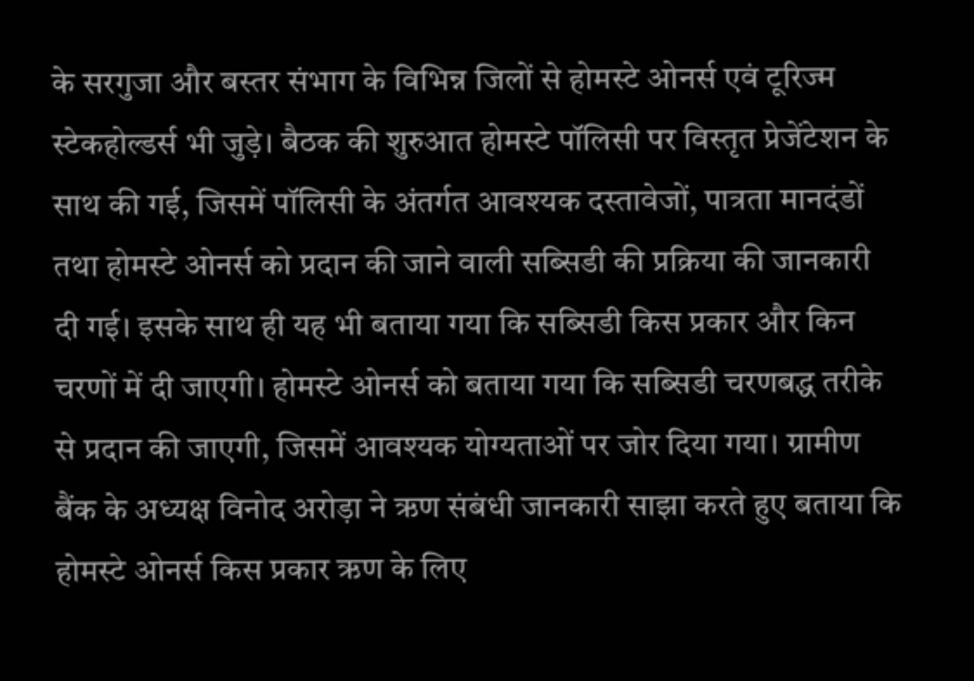के सरगुजा और बस्तर संभाग के विभिन्न जिलों से होमस्टे ओनर्स एवं टूरिज्म स्टेकहोल्डर्स भी जुड़े। बैठक की शुरुआत होमस्टे पॉलिसी पर विस्तृत प्रेजेंटेशन के साथ की गई, जिसमें पॉलिसी के अंतर्गत आवश्यक दस्तावेजों, पात्रता मानदंडों तथा होमस्टे ओनर्स को प्रदान की जाने वाली सब्सिडी की प्रक्रिया की जानकारी दी गई। इसके साथ ही यह भी बताया गया कि सब्सिडी किस प्रकार और किन चरणों में दी जाएगी। होमस्टे ओनर्स को बताया गया कि सब्सिडी चरणबद्ध तरीके से प्रदान की जाएगी, जिसमें आवश्यक योग्यताओं पर जोर दिया गया। ग्रामीण बैंक के अध्यक्ष विनोद अरोड़ा ने ऋण संबंधी जानकारी साझा करते हुए बताया कि होमस्टे ओनर्स किस प्रकार ऋण के लिए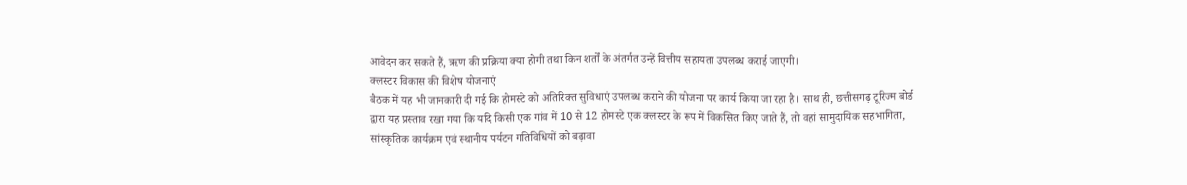आवेदन कर सकते हैं, ऋण की प्रक्रिया क्या होगी तथा किन शर्तों के अंतर्गत उन्हें वित्तीय सहायता उपलब्ध कराई जाएगी।
क्लस्टर विकास की विशेष योजनाएं
बैठक में यह भी जानकारी दी गई कि होमस्टे को अतिरिक्त सुविधाएं उपलब्ध कराने की योजना पर कार्य किया जा रहा है। साथ ही, छत्तीसगढ़ टूरिज्म बोर्ड द्वारा यह प्रस्ताव रखा गया कि यदि किसी एक गांव में 10 से 12 होमस्टे एक क्लस्टर के रूप में विकसित किए जाते हैं, तो वहां सामुदायिक सहभागिता, सांस्कृतिक कार्यक्रम एवं स्थानीय पर्यटन गतिविधियों को बढ़ावा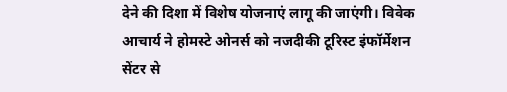देने की दिशा में विशेष योजनाएं लागू की जाएंगी। विवेक आचार्य ने होमस्टे ओनर्स को नजदीकी टूरिस्ट इंफॉर्मेशन सेंटर से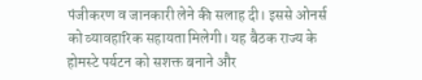पंजीकरण व जानकारी लेने की सलाह दी। इससे ओनर्स को व्यावहारिक सहायता मिलेगी। यह बैठक राज्य के होमस्टे पर्यटन को सशक्त बनाने और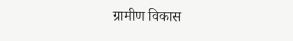ग्रामीण विकास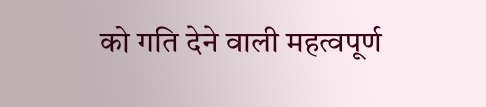को गति देने वाली महत्वपूर्ण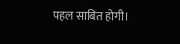पहल साबित होगी।